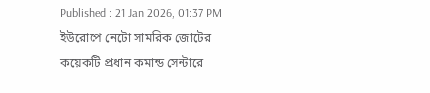Published : 21 Jan 2026, 01:37 PM
ইউরোপে নেটো সামরিক জোটের কয়েকটি প্রধান কমান্ড সেন্টারে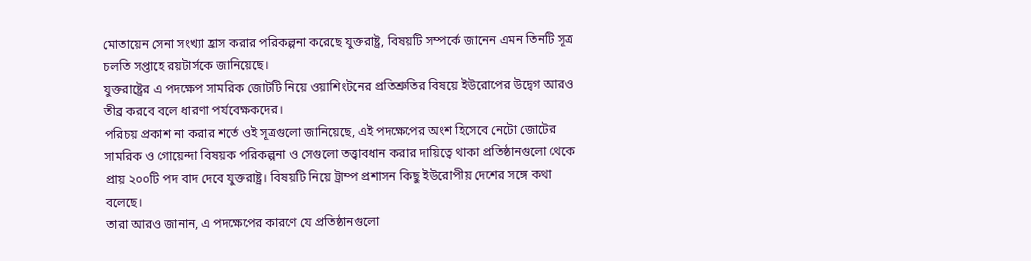মোতায়েন সেনা সংখ্যা হ্রাস করার পরিকল্পনা করেছে যুক্তরাষ্ট্র, বিষয়টি সম্পর্কে জানেন এমন তিনটি সূত্র চলতি সপ্তাহে রয়টার্সকে জানিয়েছে।
যুক্তরাষ্ট্রের এ পদক্ষেপ সামরিক জোটটি নিয়ে ওয়াশিংটনের প্রতিশ্রুতির বিষয়ে ইউরোপের উদ্বেগ আরও তীব্র করবে বলে ধারণা পর্যবেক্ষকদের।
পরিচয় প্রকাশ না করার শর্তে ওই সূত্রগুলো জানিয়েছে, এই পদক্ষেপের অংশ হিসেবে নেটো জোটের সামরিক ও গোয়েন্দা বিষয়ক পরিকল্পনা ও সেগুলো তত্ত্বাবধান করার দায়িত্বে থাকা প্রতিষ্ঠানগুলো থেকে প্রায় ২০০টি পদ বাদ দেবে যুক্তরাষ্ট্র। বিষয়টি নিয়ে ট্রাম্প প্রশাসন কিছু ইউরোপীয় দেশের সঙ্গে কথা বলেছে।
তারা আরও জানান, এ পদক্ষেপের কারণে যে প্রতিষ্ঠানগুলো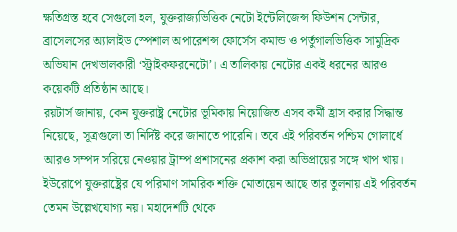ক্ষতিগ্রস্ত হবে সেগুলো হল, যুক্তরাজ্যভিত্তিক নেটো ইন্টেলিজেন্স ফিউশন সেন্টার, ব্রাসেলসের অ্যালাইড স্পেশাল অপারেশন্স ফোর্সেস কমান্ড ও পর্তুগালভিত্তিক সামুদ্রিক অভিযান দেখভালকারী ‘স্ট্রাইকফরনেটো’। এ তালিকায় নেটোর একই ধরনের আরও কয়েকটি প্রতিষ্ঠান আছে।
রয়টার্স জানায়, কেন যুক্তরাষ্ট্র নেটোর ভূমিকায় নিয়োজিত এসব কর্মী হ্রাস করার সিদ্ধান্ত নিয়েছে, সূত্রগুলো তা নির্দিষ্ট করে জানাতে পারেনি। তবে এই পরিবর্তন পশ্চিম গোলার্ধে আরও সম্পদ সরিয়ে নেওয়ার ট্রাম্প প্রশাসনের প্রকাশ করা অভিপ্রায়ের সঙ্গে খাপ খায়।
ইউরোপে যুক্তরাষ্ট্রের যে পরিমাণ সামরিক শক্তি মোতায়েন আছে তার তুলনায় এই পরিবর্তন তেমন উল্লেখযোগ্য নয়। মহাদেশটি থেকে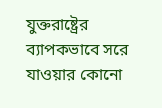যুক্তরাষ্ট্রের ব্যাপকভাবে সরে যাওয়ার কোনো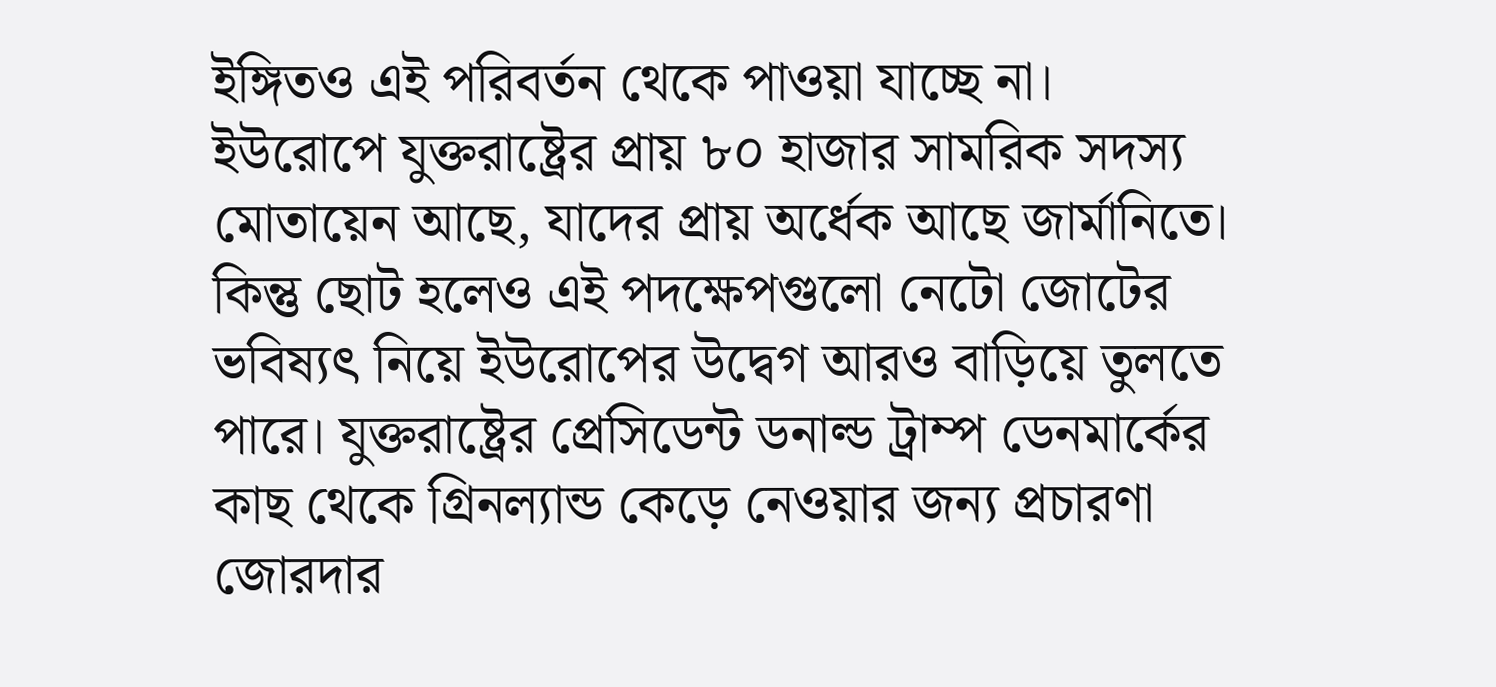ইঙ্গিতও এই পরিবর্তন থেকে পাওয়া যাচ্ছে না।
ইউরোপে যুক্তরাষ্ট্রের প্রায় ৮০ হাজার সামরিক সদস্য মোতায়েন আছে, যাদের প্রায় অর্ধেক আছে জার্মানিতে।
কিন্তু ছোট হলেও এই পদক্ষেপগুলো নেটো জোটের ভবিষ্যৎ নিয়ে ইউরোপের উদ্বেগ আরও বাড়িয়ে তুলতে পারে। যুক্তরাষ্ট্রের প্রেসিডেন্ট ডনাল্ড ট্রাম্প ডেনমার্কের কাছ থেকে গ্রিনল্যান্ড কেড়ে নেওয়ার জন্য প্রচারণা জোরদার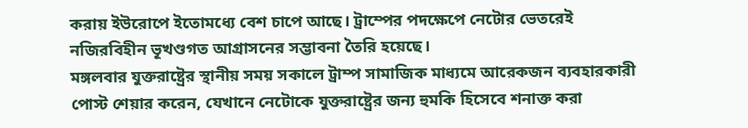করায় ইউরোপে ইতোমধ্যে বেশ চাপে আছে। ট্রাম্পের পদক্ষেপে নেটোর ভেতরেই নজিরবিহীন ভূখণ্ডগত আগ্রাসনের সম্ভাবনা তৈরি হয়েছে।
মঙ্গলবার যুক্তরাষ্ট্রের স্থানীয় সময় সকালে ট্রাম্প সামাজিক মাধ্যমে আরেকজন ব্যবহারকারী পোস্ট শেয়ার করেন, যেখানে নেটোকে যুক্তরাষ্ট্রের জন্য হুমকি হিসেবে শনাক্ত করা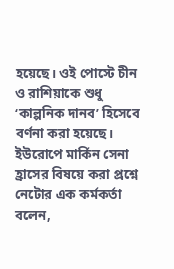হয়েছে। ওই পোস্টে চীন ও রাশিয়াকে শুধু ‘কাল্পনিক দানব’ হিসেবে বর্ণনা করা হয়েছে।
ইউরোপে মার্কিন সেনা হ্রাসের বিষয়ে করা প্রশ্নে নেটোর এক কর্মকর্তা বলেন,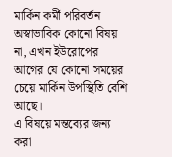মার্কিন কর্মী পরিবর্তন অস্বাভাবিক কোনো বিষয় না, এখন ইউরোপের আগের যে কোনো সময়ের চেয়ে মার্কিন উপস্থিতি বেশি আছে।
এ বিষয়ে মন্তব্যের জন্য করা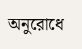অনুরোধে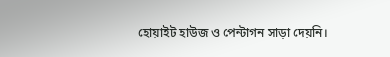হোয়াইট হাউজ ও পেন্টাগন সাড়া দেয়নি।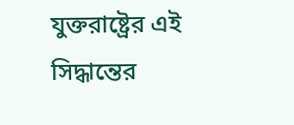যুক্তরাষ্ট্রের এই সিদ্ধান্তের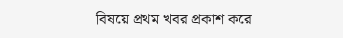বিষয়ে প্রথম খবর প্রকাশ করে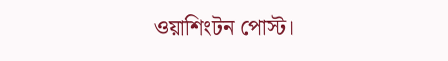ওয়াশিংটন পোস্ট।